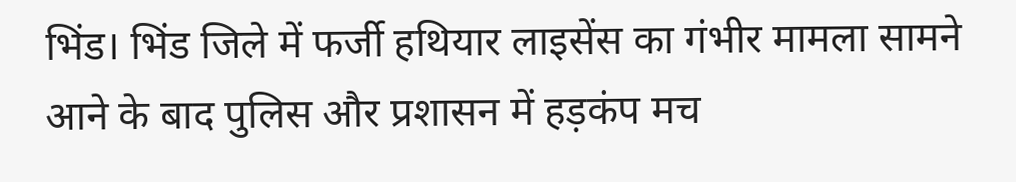भिंड। भिंड जिले में फर्जी हथियार लाइसेंस का गंभीर मामला सामने आने के बाद पुलिस और प्रशासन में हड़कंप मच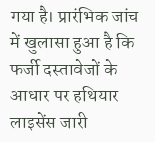गया है। प्रारंभिक जांच में खुलासा हुआ है कि फर्जी दस्तावेजों के आधार पर हथियार लाइसेंस जारी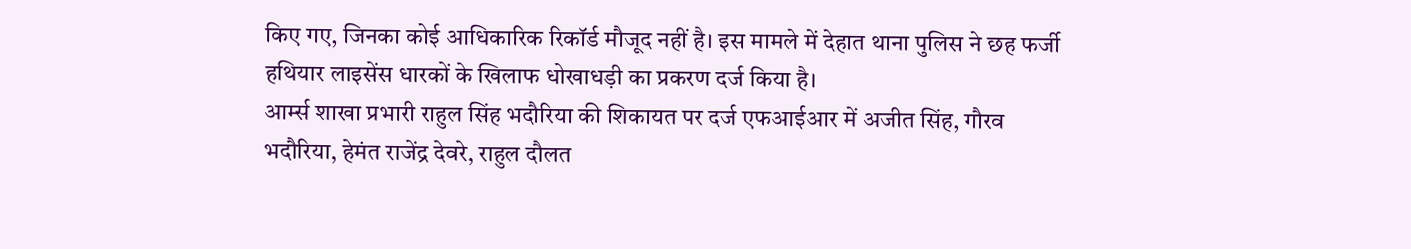किए गए, जिनका कोई आधिकारिक रिकॉर्ड मौजूद नहीं है। इस मामले में देहात थाना पुलिस ने छह फर्जी हथियार लाइसेंस धारकों के खिलाफ धोखाधड़ी का प्रकरण दर्ज किया है।
आर्म्स शाखा प्रभारी राहुल सिंह भदौरिया की शिकायत पर दर्ज एफआईआर में अजीत सिंह, गौरव भदौरिया, हेमंत राजेंद्र देवरे, राहुल दौलत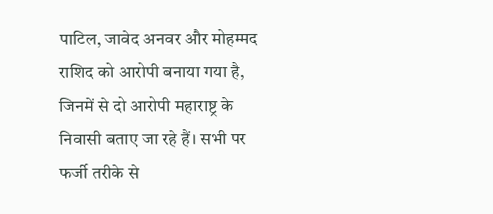पाटिल, जावेद अनवर और मोहम्मद राशिद को आरोपी बनाया गया है, जिनमें से दो आरोपी महाराष्ट्र के निवासी बताए जा रहे हैं। सभी पर फर्जी तरीके से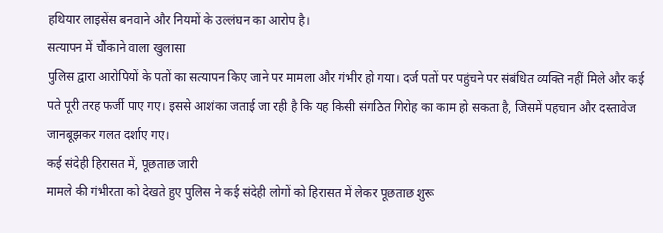हथियार लाइसेंस बनवाने और नियमों के उल्लंघन का आरोप है।
सत्यापन में चौंकाने वाला खुलासा
पुलिस द्वारा आरोपियों के पतों का सत्यापन किए जाने पर मामला और गंभीर हो गया। दर्ज पतों पर पहुंचने पर संबंधित व्यक्ति नहीं मिले और कई पते पूरी तरह फर्जी पाए गए। इससे आशंका जताई जा रही है कि यह किसी संगठित गिरोह का काम हो सकता है, जिसमें पहचान और दस्तावेज जानबूझकर गलत दर्शाए गए।
कई संदेही हिरासत में, पूछताछ जारी
मामले की गंभीरता को देखते हुए पुलिस ने कई संदेही लोगों को हिरासत में लेकर पूछताछ शुरू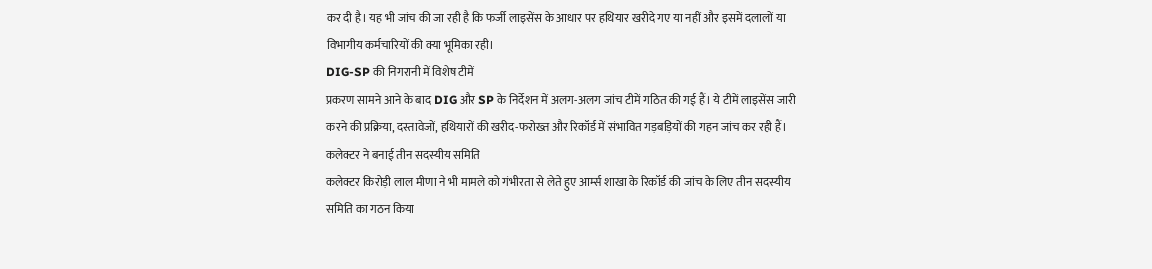कर दी है। यह भी जांच की जा रही है कि फर्जी लाइसेंस के आधार पर हथियार खरीदे गए या नहीं और इसमें दलालों या विभागीय कर्मचारियों की क्या भूमिका रही।
DIG-SP की निगरानी में विशेष टीमें
प्रकरण सामने आने के बाद DIG और SP के निर्देशन में अलग-अलग जांच टीमें गठित की गई हैं। ये टीमें लाइसेंस जारी करने की प्रक्रिया, दस्तावेजों, हथियारों की खरीद-फरोख्त और रिकॉर्ड में संभावित गड़बड़ियों की गहन जांच कर रही हैं।
कलेक्टर ने बनाई तीन सदस्यीय समिति
कलेक्टर किरोड़ी लाल मीणा ने भी मामले को गंभीरता से लेते हुए आर्म्स शाखा के रिकॉर्ड की जांच के लिए तीन सदस्यीय समिति का गठन किया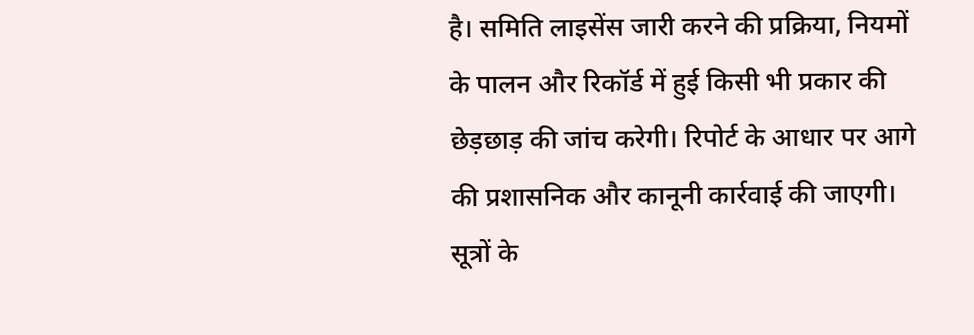है। समिति लाइसेंस जारी करने की प्रक्रिया, नियमों के पालन और रिकॉर्ड में हुई किसी भी प्रकार की छेड़छाड़ की जांच करेगी। रिपोर्ट के आधार पर आगे की प्रशासनिक और कानूनी कार्रवाई की जाएगी।
सूत्रों के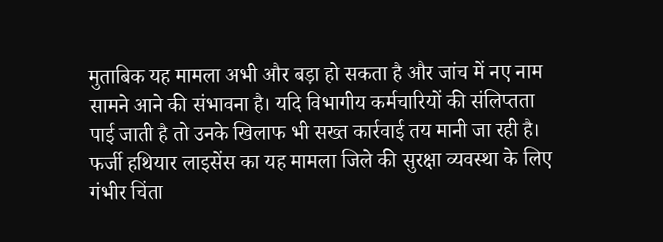मुताबिक यह मामला अभी और बड़ा हो सकता है और जांच में नए नाम सामने आने की संभावना है। यदि विभागीय कर्मचारियों की संलिप्तता पाई जाती है तो उनके खिलाफ भी सख्त कार्रवाई तय मानी जा रही है। फर्जी हथियार लाइसेंस का यह मामला जिले की सुरक्षा व्यवस्था के लिए गंभीर चिंता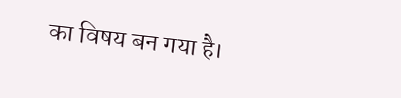का विषय बन गया है।